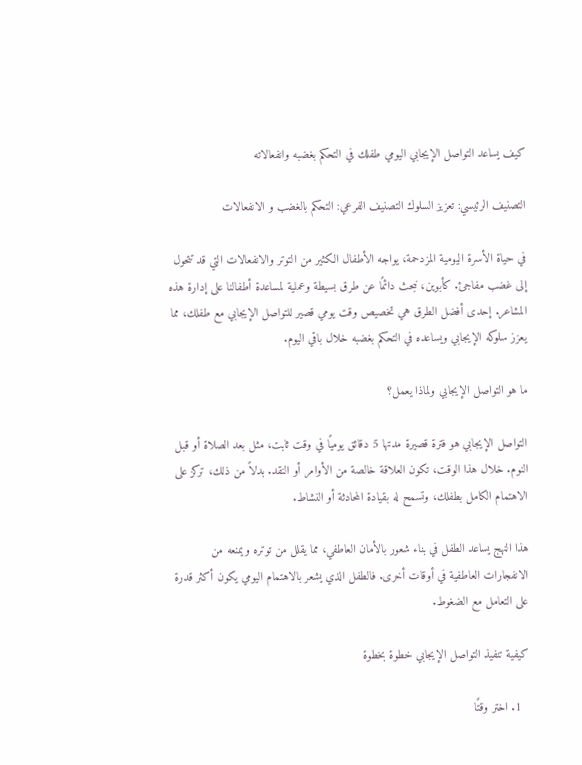كيف يساعد التواصل الإيجابي اليومي طفلك في التحكم بغضبه وانفعالاته

التصنيف الرئيسي: تعزيز السلوك التصنيف الفرعي: التحكم بالغضب و الانفعالات

في حياة الأسرة اليومية المزدحمة، يواجه الأطفال الكثير من التوتر والانفعالات التي قد تتحول إلى غضب مفاجئ. كأبوين، نبحث دائمًا عن طرق بسيطة وعملية لمساعدة أطفالنا على إدارة هذه المشاعر. إحدى أفضل الطرق هي تخصيص وقت يومي قصير للتواصل الإيجابي مع طفلك، مما يعزز سلوكه الإيجابي ويساعده في التحكم بغضبه خلال باقي اليوم.

ما هو التواصل الإيجابي ولماذا يعمل؟

التواصل الإيجابي هو فترة قصيرة مدتها 5 دقائق يوميًا في وقت ثابت، مثل بعد الصلاة أو قبل النوم. خلال هذا الوقت، تكون العلاقة خالصة من الأوامر أو النقد. بدلاً من ذلك، تركز على الاهتمام الكامل بطفلك، وتسمح له بقيادة المحادثة أو النشاط.

هذا النهج يساعد الطفل في بناء شعور بالأمان العاطفي، مما يقلل من توتره ويمنعه من الانفجارات العاطفية في أوقات أخرى. فالطفل الذي يشعر بالاهتمام اليومي يكون أكثر قدرة على التعامل مع الضغوط.

كيفية تنفيذ التواصل الإيجابي خطوة بخطوة

  1. اختر وقتًا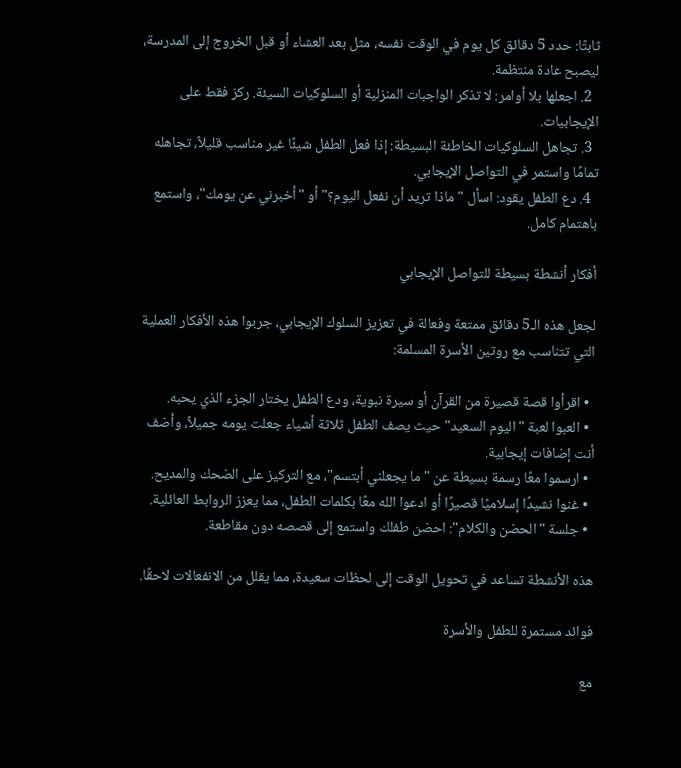ثابتًا: حدد 5 دقائق كل يوم في الوقت نفسه، مثل بعد العشاء أو قبل الخروج إلى المدرسة، ليصبح عادة منتظمة.
  2. اجعلها بلا أوامر: لا تذكر الواجبات المنزلية أو السلوكيات السيئة. ركز فقط على الإيجابيات.
  3. تجاهل السلوكيات الخاطئة البسيطة: إذا فعل الطفل شيئًا غير مناسب قليلاً، تجاهله تمامًا واستمر في التواصل الإيجابي.
  4. دع الطفل يقود: اسأل "ماذا تريد أن نفعل اليوم؟" أو "أخبرني عن يومك"، واستمع باهتمام كامل.

أفكار أنشطة بسيطة للتواصل الإيجابي

لجعل هذه الـ5 دقائق ممتعة وفعالة في تعزيز السلوك الإيجابي، جربوا هذه الأفكار العملية التي تتناسب مع روتين الأسرة المسلمة:

  • اقرأوا قصة قصيرة من القرآن أو سيرة نبوية، ودع الطفل يختار الجزء الذي يحبه.
  • العبوا لعبة "اليوم السعيد" حيث يصف الطفل ثلاثة أشياء جعلت يومه جميلاً، وأضف أنت إضافات إيجابية.
  • ارسموا معًا رسمة بسيطة عن "ما يجعلني أبتسم"، مع التركيز على الضحك والمديح.
  • غنوا نشيدًا إسلاميًا قصيرًا أو ادعوا الله معًا بكلمات الطفل، مما يعزز الروابط العائلية.
  • جلسة "الحضن والكلام": احضن طفلك واستمع إلى قصصه دون مقاطعة.

هذه الأنشطة تساعد في تحويل الوقت إلى لحظات سعيدة، مما يقلل من الانفعالات لاحقًا.

فوائد مستمرة للطفل والأسرة

مع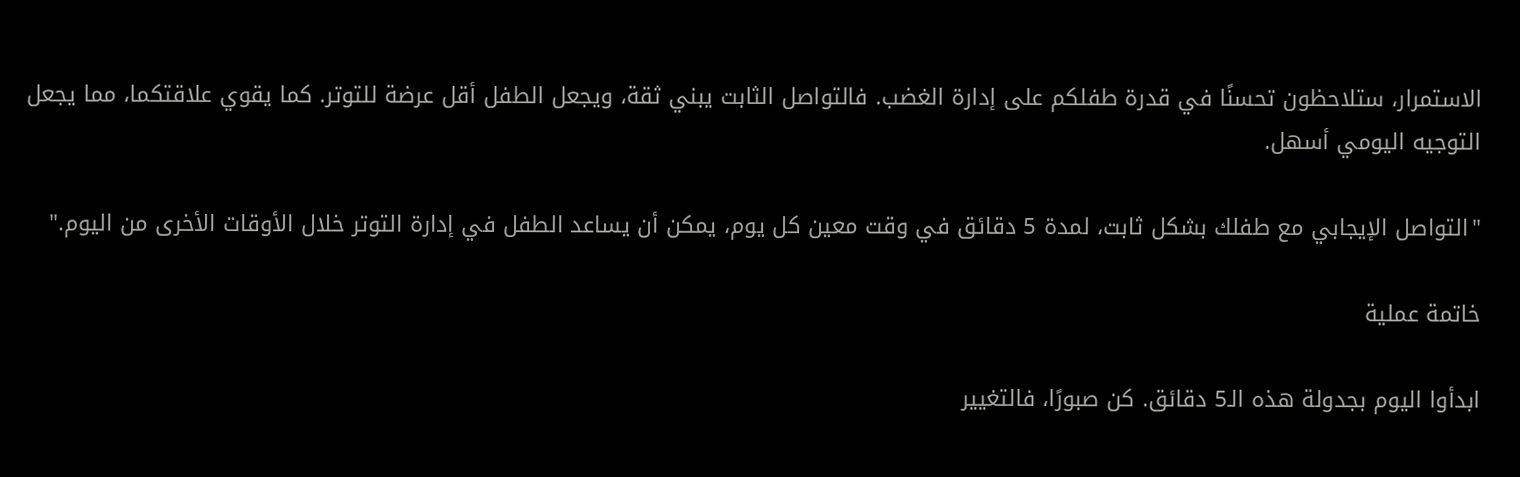الاستمرار، ستلاحظون تحسنًا في قدرة طفلكم على إدارة الغضب. فالتواصل الثابت يبني ثقة، ويجعل الطفل أقل عرضة للتوتر. كما يقوي علاقتكما، مما يجعل التوجيه اليومي أسهل.

"التواصل الإيجابي مع طفلك بشكل ثابت، لمدة 5 دقائق في وقت معين كل يوم، يمكن أن يساعد الطفل في إدارة التوتر خلال الأوقات الأخرى من اليوم."

خاتمة عملية

ابدأوا اليوم بجدولة هذه الـ5 دقائق. كن صبورًا، فالتغيير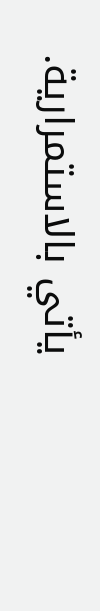يأتي بالاستمرارية.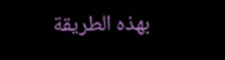بهذه الطريقة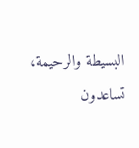البسيطة والرحيمة، تساعدون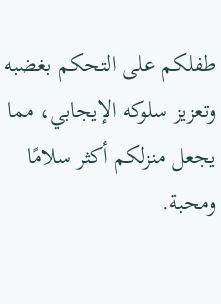طفلكم على التحكم بغضبه وتعزيز سلوكه الإيجابي، مما يجعل منزلكم أكثر سلامًا ومحبة.